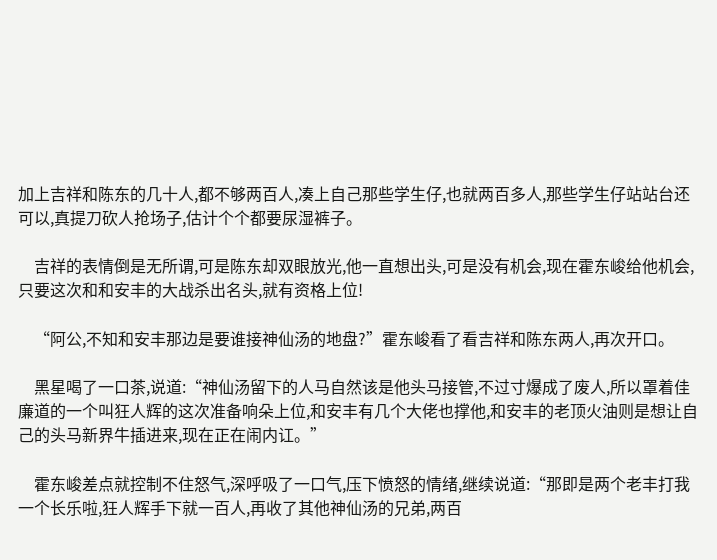加上吉祥和陈东的几十人,都不够两百人,凑上自己那些学生仔,也就两百多人,那些学生仔站站台还可以,真提刀砍人抢场子,估计个个都要尿湿裤子。

    吉祥的表情倒是无所谓,可是陈东却双眼放光,他一直想出头,可是没有机会,现在霍东峻给他机会,只要这次和和安丰的大战杀出名头,就有资格上位!

    “阿公,不知和安丰那边是要谁接神仙汤的地盘?”霍东峻看了看吉祥和陈东两人,再次开口。

    黑星喝了一口茶,说道:“神仙汤留下的人马自然该是他头马接管,不过寸爆成了废人,所以罩着佳廉道的一个叫狂人辉的这次准备响朵上位,和安丰有几个大佬也撑他,和安丰的老顶火油则是想让自己的头马新界牛插进来,现在正在闹内讧。”

    霍东峻差点就控制不住怒气,深呼吸了一口气,压下愤怒的情绪,继续说道:“那即是两个老丰打我一个长乐啦,狂人辉手下就一百人,再收了其他神仙汤的兄弟,两百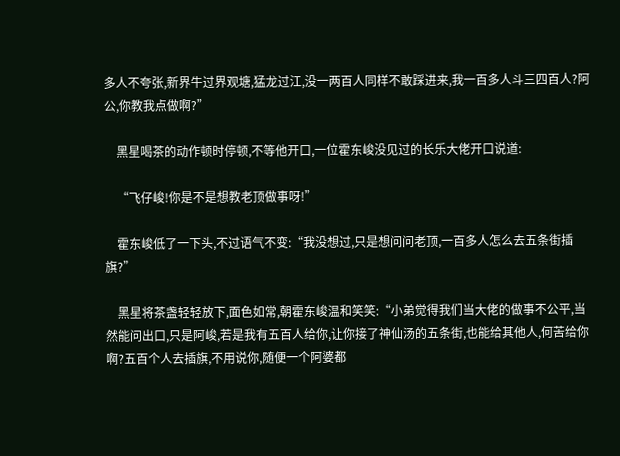多人不夸张,新界牛过界观塘,猛龙过江,没一两百人同样不敢踩进来,我一百多人斗三四百人?阿公,你教我点做啊?”

    黑星喝茶的动作顿时停顿,不等他开口,一位霍东峻没见过的长乐大佬开口说道:

    “飞仔峻!你是不是想教老顶做事呀!”

    霍东峻低了一下头,不过语气不变:“我没想过,只是想问问老顶,一百多人怎么去五条街插旗?”

    黑星将茶盏轻轻放下,面色如常,朝霍东峻温和笑笑:“小弟觉得我们当大佬的做事不公平,当然能问出口,只是阿峻,若是我有五百人给你,让你接了神仙汤的五条街,也能给其他人,何苦给你啊?五百个人去插旗,不用说你,随便一个阿婆都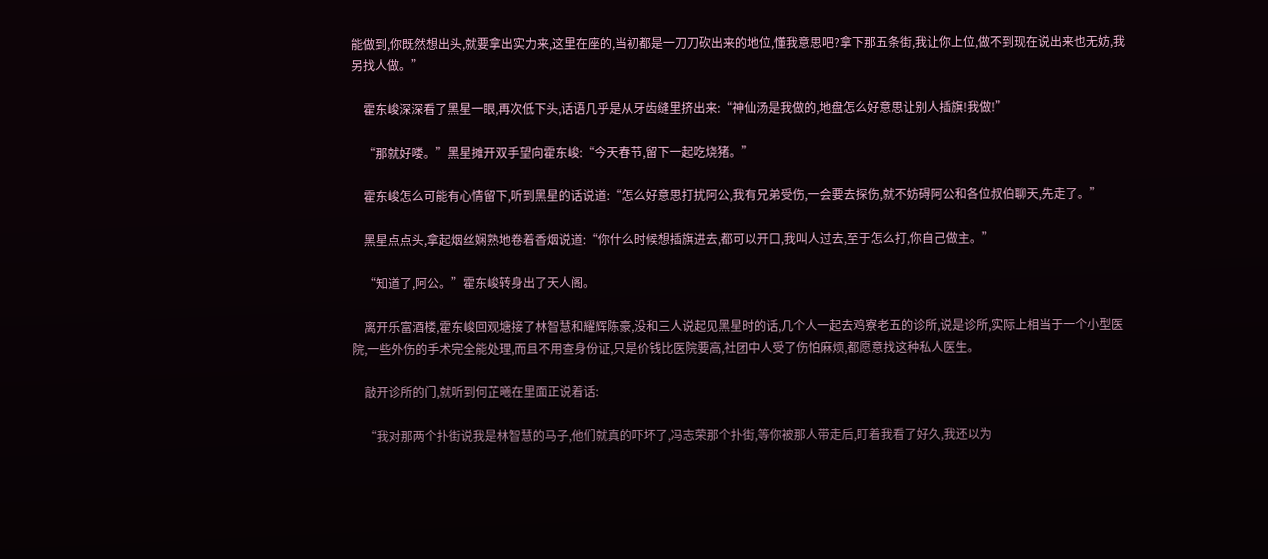能做到,你既然想出头,就要拿出实力来,这里在座的,当初都是一刀刀砍出来的地位,懂我意思吧?拿下那五条街,我让你上位,做不到现在说出来也无妨,我另找人做。”

    霍东峻深深看了黑星一眼,再次低下头,话语几乎是从牙齿缝里挤出来:“神仙汤是我做的,地盘怎么好意思让别人插旗!我做!”

    “那就好喽。”黑星摊开双手望向霍东峻:“今天春节,留下一起吃烧猪。”

    霍东峻怎么可能有心情留下,听到黑星的话说道:“怎么好意思打扰阿公,我有兄弟受伤,一会要去探伤,就不妨碍阿公和各位叔伯聊天,先走了。”

    黑星点点头,拿起烟丝娴熟地卷着香烟说道:“你什么时候想插旗进去,都可以开口,我叫人过去,至于怎么打,你自己做主。”

    “知道了,阿公。”霍东峻转身出了天人阁。

    离开乐富酒楼,霍东峻回观塘接了林智慧和耀辉陈豪,没和三人说起见黑星时的话,几个人一起去鸡寮老五的诊所,说是诊所,实际上相当于一个小型医院,一些外伤的手术完全能处理,而且不用查身份证,只是价钱比医院要高,社团中人受了伤怕麻烦,都愿意找这种私人医生。

    敲开诊所的门,就听到何芷曦在里面正说着话:

    “我对那两个扑街说我是林智慧的马子,他们就真的吓坏了,冯志荣那个扑街,等你被那人带走后,盯着我看了好久,我还以为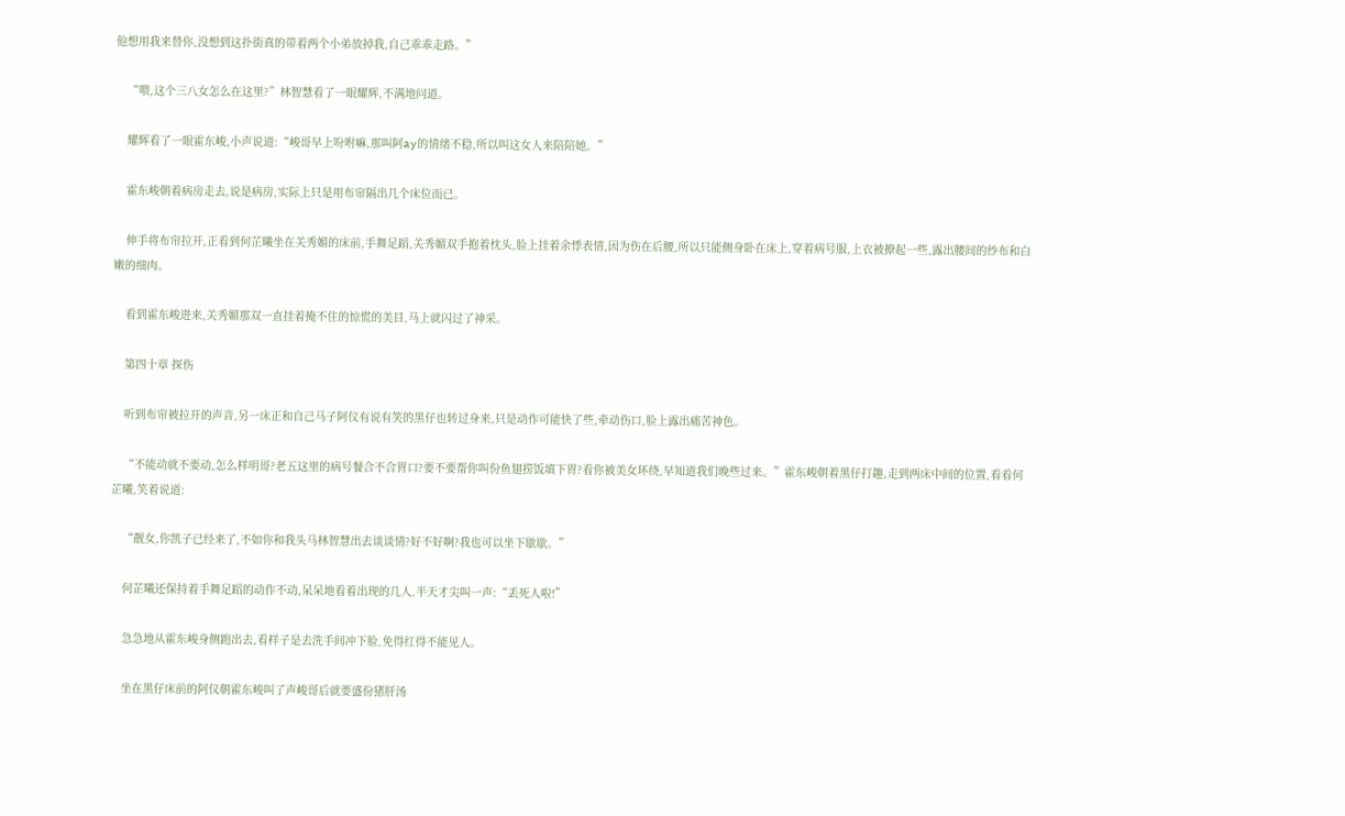他想用我来替你,没想到这扑街真的带着两个小弟放掉我,自己乖乖走路。”

    “喂,这个三八女怎么在这里?”林智慧看了一眼耀辉,不满地问道。

    耀辉看了一眼霍东峻,小声说道:“峻哥早上吩咐嘛,那叫阿ay的情绪不稳,所以叫这女人来陪陪她。”

    霍东峻朝着病房走去,说是病房,实际上只是用布帘隔出几个床位而已。

    伸手将布帘拉开,正看到何芷曦坐在关秀媚的床前,手舞足蹈,关秀媚双手抱着枕头,脸上挂着余悸表情,因为伤在后腰,所以只能侧身卧在床上,穿着病号服,上衣被撩起一些,露出腰间的纱布和白嫩的细肉。

    看到霍东峻进来,关秀媚那双一直挂着掩不住的惊慌的美目,马上就闪过了神采。

    第四十章 探伤

    听到布帘被拉开的声音,另一床正和自己马子阿仪有说有笑的黑仔也转过身来,只是动作可能快了些,牵动伤口,脸上露出痛苦神色。

    “不能动就不要动,怎么样明哥?老五这里的病号餐合不合胃口?要不要帮你叫份鱼翅捞饭填下胃?看你被美女环绕,早知道我们晚些过来。”霍东峻朝着黑仔打趣,走到两床中间的位置,看看何芷曦,笑着说道:

    “靓女,你凯子已经来了,不如你和我头马林智慧出去谈谈情?好不好啊?我也可以坐下歇歇。”

    何芷曦还保持着手舞足蹈的动作不动,呆呆地看着出现的几人,半天才尖叫一声:“丢死人啦!”

    急急地从霍东峻身侧跑出去,看样子是去洗手间冲下脸,免得红得不能见人。

    坐在黑仔床前的阿仪朝霍东峻叫了声峻哥后就要盛份猪肝汤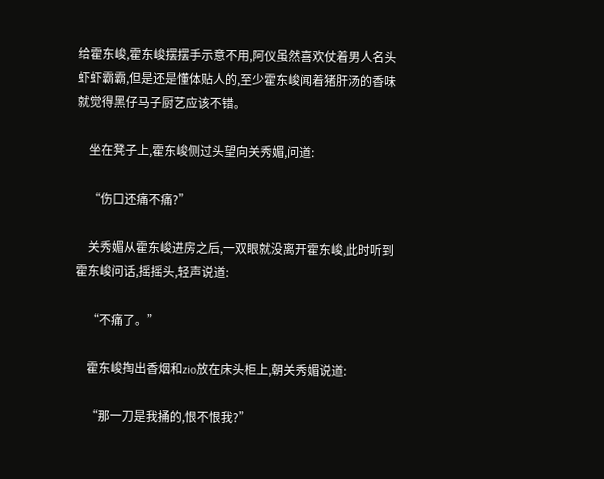给霍东峻,霍东峻摆摆手示意不用,阿仪虽然喜欢仗着男人名头虾虾霸霸,但是还是懂体贴人的,至少霍东峻闻着猪肝汤的香味就觉得黑仔马子厨艺应该不错。

    坐在凳子上,霍东峻侧过头望向关秀媚,问道:

    “伤口还痛不痛?”

    关秀媚从霍东峻进房之后,一双眼就没离开霍东峻,此时听到霍东峻问话,摇摇头,轻声说道:

    “不痛了。”

    霍东峻掏出香烟和zio放在床头柜上,朝关秀媚说道:

    “那一刀是我捅的,恨不恨我?”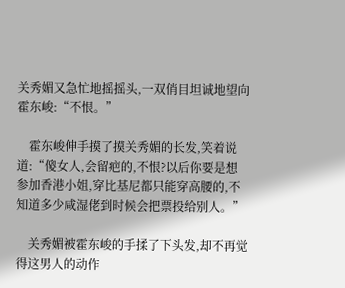关秀媚又急忙地摇摇头,一双俏目坦诚地望向霍东峻:“不恨。”

    霍东峻伸手摸了摸关秀媚的长发,笑着说道:“傻女人,会留疤的,不恨?以后你要是想参加香港小姐,穿比基尼都只能穿高腰的,不知道多少咸湿佬到时候会把票投给别人。”

    关秀媚被霍东峻的手揉了下头发,却不再觉得这男人的动作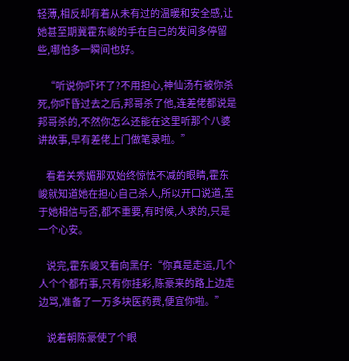轻薄,相反却有着从未有过的温暖和安全感,让她甚至期冀霍东峻的手在自己的发间多停留些,哪怕多一瞬间也好。

    “听说你吓坏了?不用担心,神仙汤冇被你杀死,你吓昏过去之后,邦哥杀了他,连差佬都说是邦哥杀的,不然你怎么还能在这里听那个八婆讲故事,早有差佬上门做笔录啦。”

    看着关秀媚那双始终惊怯不减的眼睛,霍东峻就知道她在担心自己杀人,所以开口说道,至于她相信与否,都不重要,有时候,人求的,只是一个心安。

    说完,霍东峻又看向黑仔:“你真是走运,几个人个个都冇事,只有你挂彩,陈豪来的路上边走边骂,准备了一万多块医药费,便宜你啦。”

    说着朝陈豪使了个眼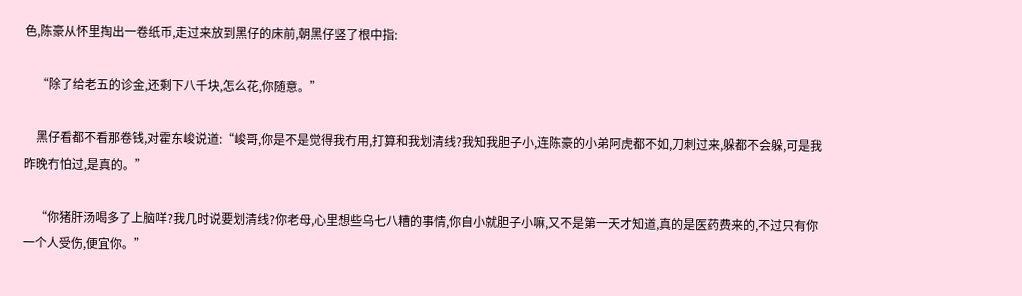色,陈豪从怀里掏出一卷纸币,走过来放到黑仔的床前,朝黑仔竖了根中指:

    “除了给老五的诊金,还剩下八千块,怎么花,你随意。”

    黑仔看都不看那卷钱,对霍东峻说道:“峻哥,你是不是觉得我冇用,打算和我划清线?我知我胆子小,连陈豪的小弟阿虎都不如,刀刺过来,躲都不会躲,可是我昨晚冇怕过,是真的。”

    “你猪肝汤喝多了上脑咩?我几时说要划清线?你老母,心里想些乌七八糟的事情,你自小就胆子小嘛,又不是第一天才知道,真的是医药费来的,不过只有你一个人受伤,便宜你。”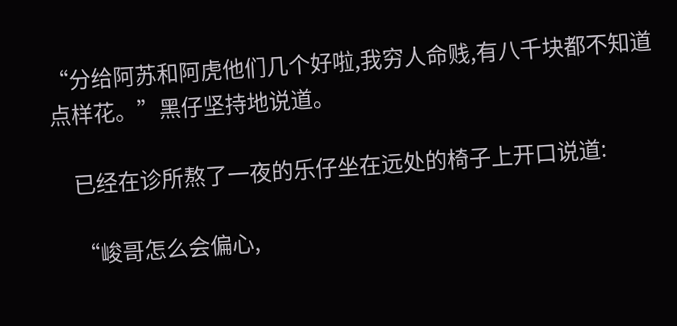“分给阿苏和阿虎他们几个好啦,我穷人命贱,有八千块都不知道点样花。”黑仔坚持地说道。

    已经在诊所熬了一夜的乐仔坐在远处的椅子上开口说道:

    “峻哥怎么会偏心,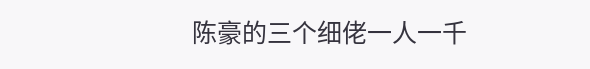陈豪的三个细佬一人一千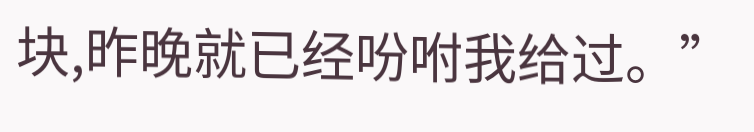块,昨晚就已经吩咐我给过。”